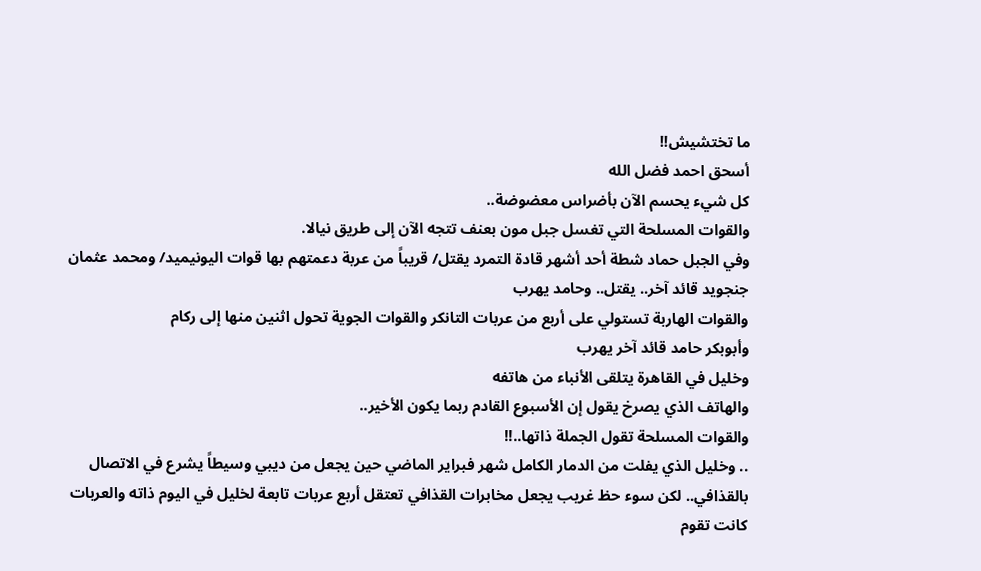ما تختشيش!!
أسحق احمد فضل الله
كل شيء يحسم الآن بأضراس معضوضة..
والقوات المسلحة التي تغسل جبل مون بعنف تتجه الآن إلى طريق نيالا.
وفي الجبل حماد شطة أحد أشهر قادة التمرد يقتل/ قريباً من عربة دعمتهم بها قوات اليونيميد/ ومحمد عثمان جنجويد قائد آخر.. يقتل.. وحامد يهرب
والقوات الهاربة تستولي على أربع من عربات التانكر والقوات الجوية تحول اثنين منها إلى ركام
وأبوبكر حامد قائد آخر يهرب
وخليل في القاهرة يتلقى الأنباء من هاتفه
والهاتف الذي يصرخ يقول إن الأسبوع القادم ربما يكون الأخير..
والقوات المسلحة تقول الجملة ذاتها..!!
.. وخليل الذي يفلت من الدمار الكامل شهر فبراير الماضي حين يجعل من ديبي وسيطاً يشرع في الاتصال بالقذافي.. لكن سوء حظ غريب يجعل مخابرات القذافي تعتقل أربع عربات تابعة لخليل في اليوم ذاته والعربات كانت تقوم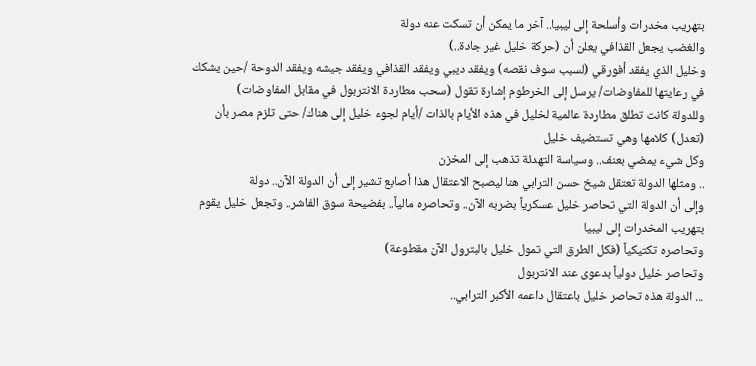بتهريب مخدرات وأسلحة إلى ليبيا.. آخر ما يمكن أن تسكت عنه دولة
والغضب يجعل القذافي يعلن أن (حركة خليل غير جادة..)
وخليل الذي يفقد أفورقي (لسبب سوف نقصه) ويفقد ديبي ويفقد القذافي ويفقد جيشه ويفقد الدوحة /حين يشكك في رعايتها للمفاوضات/ يرسل إلى الخرطوم إشارة تقول (سحب مطاردة الانتربول في مقابل المفاوضات)
وللدولة كانت تطلق مطاردة عالمية لخليل في هذه الأيام بالذات /أيام لجوء خليل إلى هناك/ حتى تلزم مصر بأن (تعدل) كلامها وهي تستضيف خليل
وكل شيء يمضي بعنف.. وسياسة التهدئة تذهب إلى المخزن
.. ومثلها الدولة تعتقل شيخ حسن الترابي هنا ليصبح الاعتقال هذا أصابع تشير إلى أن الدولة الآن.. دولة
وإلى أن الدولة التي تحاصر خليل عسكرياً بضربه الآن.. وتحاصره مالياً.. بفضيحة سوق الفاشر.. وتجعل خليل يقوم بتهريب المخدرات إلى ليبيا
وتحاصره تكتيكياً (فكل الطرق التي تمول خليل بالبترول الآن مقطوعة)
وتحاصر خليل دولياً بدعوى عند الانتربول
... الدولة هذه تحاصر خليل باعتقال داعمه الأكبر الترابي..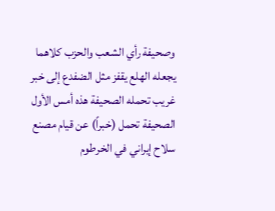وصحيفة رأي الشعب والحزب كلاهما يجعله الهلع يقفز مثل الضفدع إلى خبر غريب تحمله الصحيفة هذه أمس الأول
الصحيفة تحمل (خبراً) عن قيام مصنع سلاح إيراني في الخرطوم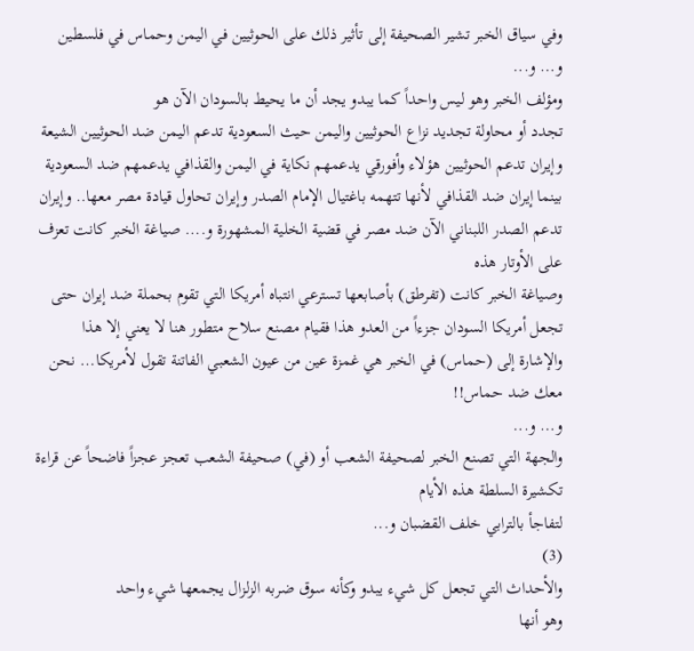وفي سياق الخبر تشير الصحيفة إلى تأثير ذلك على الحوثيين في اليمن وحماس في فلسطين
و... و...
ومؤلف الخبر وهو ليس واحداً كما يبدو يجد أن ما يحيط بالسودان الآن هو
تجدد أو محاولة تجديد نزاع الحوثيين واليمن حيث السعودية تدعم اليمن ضد الحوثيين الشيعة وإيران تدعم الحوثيين هؤلاء وأفورقي يدعمهم نكاية في اليمن والقذافي يدعمهم ضد السعودية بينما إيران ضد القذافي لأنها تتهمه باغتيال الإمام الصدر وإيران تحاول قيادة مصر معها.. وإيران تدعم الصدر اللبناني الآن ضد مصر في قضية الخلية المشهورة و.... صياغة الخبر كانت تعزف على الأوتار هذه
وصياغة الخبر كانت (تفرطق) بأصابعها تسترعي انتباه أمريكا التي تقوم بحملة ضد إيران حتى تجعل أمريكا السودان جزءاً من العدو هذا فقيام مصنع سلاح متطور هنا لا يعني إلا هذا
والإشارة إلى (حماس) في الخبر هي غمزة عين من عيون الشعبي الفاتنة تقول لأمريكا... نحن معك ضد حماس!!
و... و...
والجهة التي تصنع الخبر لصحيفة الشعب أو (في) صحيفة الشعب تعجز عجزاً فاضحاً عن قراءة تكشيرة السلطة هذه الأيام
لتفاجأ بالترابي خلف القضبان و...
(3)
والأحداث التي تجعل كل شيء يبدو وكأنه سوق ضربه الزلزال يجمعها شيء واحد
وهو أنها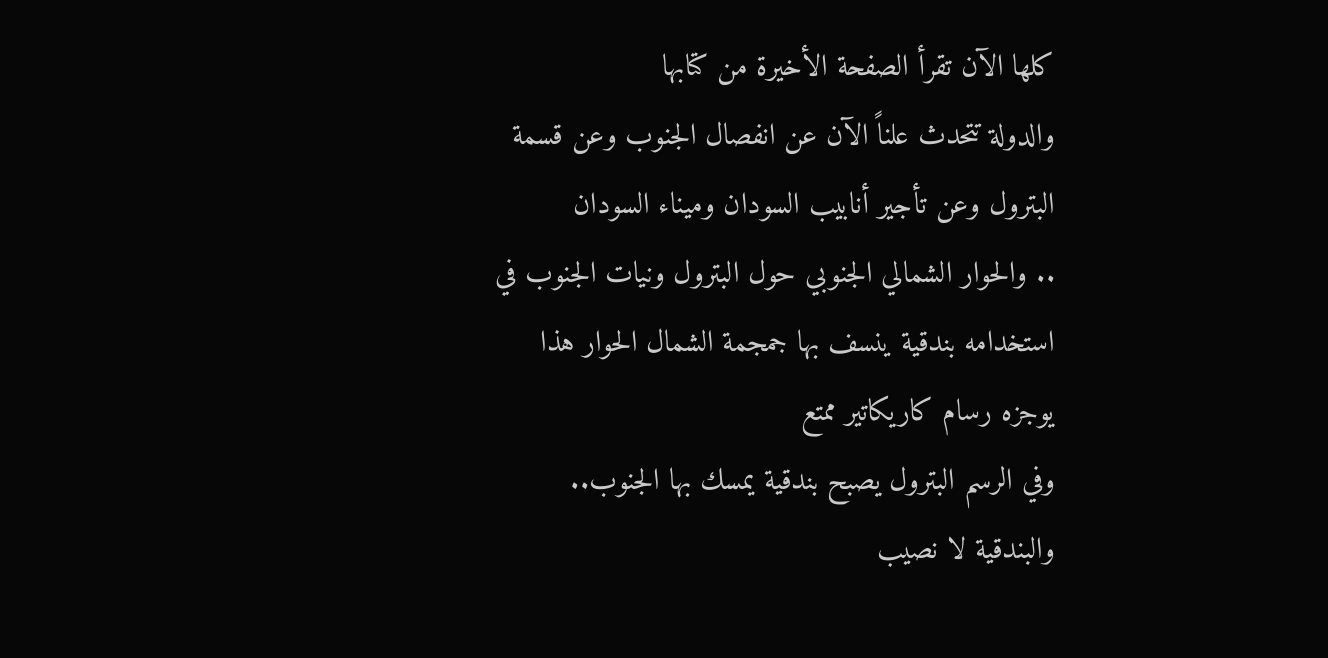كلها الآن تقرأ الصفحة الأخيرة من كتابها
والدولة تتحدث علناً الآن عن انفصال الجنوب وعن قسمة البترول وعن تأجير أنابيب السودان وميناء السودان
.. والحوار الشمالي الجنوبي حول البترول ونيات الجنوب في استخدامه بندقية ينسف بها جمجمة الشمال الحوار هذا يوجزه رسام كاريكاتير ممتع
وفي الرسم البترول يصبح بندقية يمسك بها الجنوب.. والبندقية لا نصيب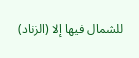للشمال فيها إلا (الزناد)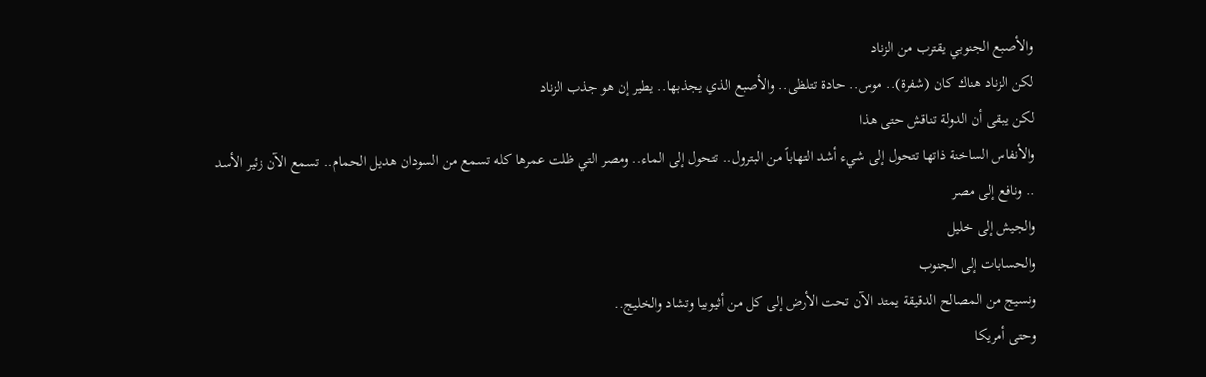والأصبع الجنوبي يقترب من الزناد
لكن الزناد هناك كان (شفرة).. موس.. حادة تتلظى.. والأصبع الذي يجذبها.. يطير إن هو جذب الزناد
لكن يبقى أن الدولة تناقش حتى هذا
والأنفاس الساخنة ذاتها تتحول إلى شيء أشد التهاباً من البترول.. تتحول إلى الماء.. ومصر التي ظلت عمرها كله تسمع من السودان هديل الحمام.. تسمع الآن زئير الأسد
.. ونافع إلى مصر
والجيش إلى خليل
والحسابات إلى الجنوب
ونسيج من المصالح الدقيقة يمتد الآن تحت الأرض إلى كل من أثيوبيا وتشاد والخليج..
وحتى أمريكا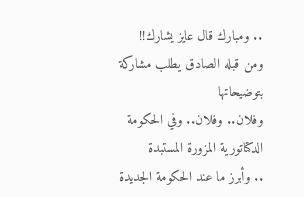.. ومبارك قال عايز يشارك!!
ومن قبله الصادق يطلب مشاركة بتوضيحاتها
وفلان.. وفلان.. وفي الحكومة الدكتاتورية المزورة المستبدة
.. وأبرز ما عند الحكومة الجديدة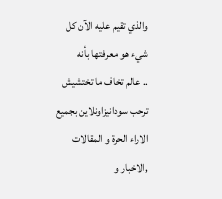والذي تقيم عليه الآن كل شيء هو معرفتها بأنه
.. عالم تخاف ما تختشيش
ترحب سودانيزاونلاين بجميع الاراء الحرة و المقالات ,الاخبار و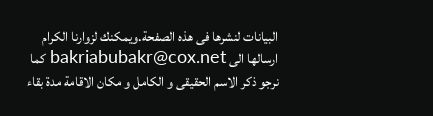البيانات لنشرها فى هذه الصفحة.ويمكنك لزوارنا الكرام ارسالها الى bakriabubakr@cox.net كما نرجو ذكر الاسم الحقيقى و الكامل و مكان الاقامة مدة بقاء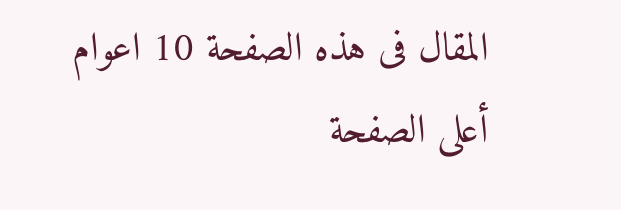المقال فى هذه الصفحة 10 اعوام
أعلى الصفحة